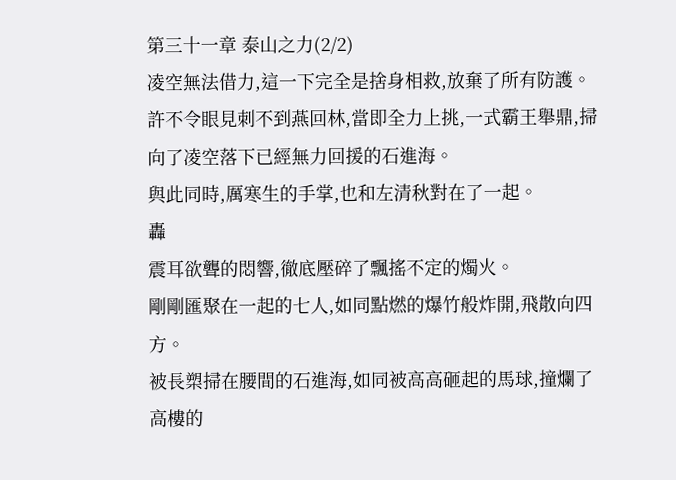第三十一章 泰山之力(2/2)
凌空無法借力,這一下完全是捨身相救,放棄了所有防護。
許不令眼見刺不到燕回林,當即全力上挑,一式霸王舉鼎,掃向了凌空落下已經無力回援的石進海。
與此同時,厲寒生的手掌,也和左清秋對在了一起。
轟
震耳欲聾的悶響,徹底壓碎了飄搖不定的燭火。
剛剛匯聚在一起的七人,如同點燃的爆竹般炸開,飛散向四方。
被長槊掃在腰間的石進海,如同被高高砸起的馬球,撞爛了高樓的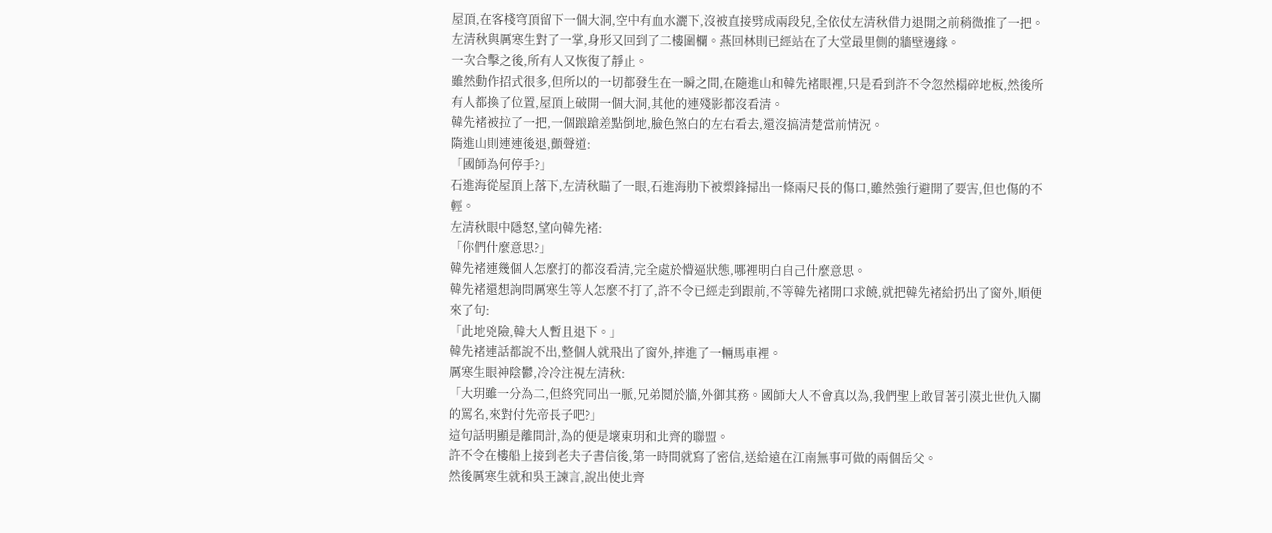屋頂,在客棧穹頂留下一個大洞,空中有血水灑下,沒被直接劈成兩段兒,全依仗左清秋借力退開之前稍微推了一把。
左清秋與厲寒生對了一掌,身形又回到了二樓圍欄。燕回林則已經站在了大堂最里側的牆壁邊緣。
一次合擊之後,所有人又恢復了靜止。
雖然動作招式很多,但所以的一切都發生在一瞬之間,在隨進山和韓先褚眼裡,只是看到許不令忽然榻碎地板,然後所有人都換了位置,屋頂上破開一個大洞,其他的連殘影都沒看清。
韓先褚被拉了一把,一個踉蹌差點倒地,臉色煞白的左右看去,還沒搞清楚當前情況。
隋進山則連連後退,顫聲道:
「國師為何停手?」
石進海從屋頂上落下,左清秋瞄了一眼,石進海肋下被槊鋒掃出一條兩尺長的傷口,雖然強行避開了要害,但也傷的不輕。
左清秋眼中隱怒,望向韓先褚:
「你們什麼意思?」
韓先褚連幾個人怎麼打的都沒看清,完全處於懵逼狀態,哪裡明白自己什麼意思。
韓先褚還想詢問厲寒生等人怎麼不打了,許不令已經走到跟前,不等韓先褚開口求饒,就把韓先褚給扔出了窗外,順便來了句:
「此地兇險,韓大人暫且退下。」
韓先褚連話都說不出,整個人就飛出了窗外,摔進了一輛馬車裡。
厲寒生眼神陰鬱,冷冷注視左清秋:
「大玥雖一分為二,但終究同出一脈,兄弟鬩於牆,外御其務。國師大人不會真以為,我們聖上敢冒著引漠北世仇入關的罵名,來對付先帝長子吧?」
這句話明顯是離間計,為的便是壞東玥和北齊的聯盟。
許不令在樓船上接到老夫子書信後,第一時間就寫了密信,送給遠在江南無事可做的兩個岳父。
然後厲寒生就和吳王諫言,說出使北齊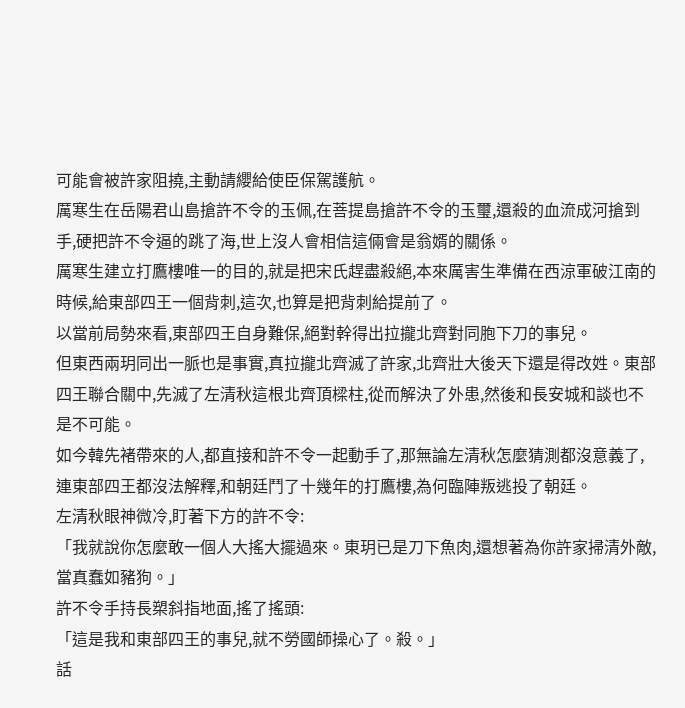可能會被許家阻撓,主動請纓給使臣保駕護航。
厲寒生在岳陽君山島搶許不令的玉佩,在菩提島搶許不令的玉璽,還殺的血流成河搶到手,硬把許不令逼的跳了海,世上沒人會相信這倆會是翁婿的關係。
厲寒生建立打鷹樓唯一的目的,就是把宋氏趕盡殺絕,本來厲害生準備在西涼軍破江南的時候,給東部四王一個背刺,這次,也算是把背刺給提前了。
以當前局勢來看,東部四王自身難保,絕對幹得出拉攏北齊對同胞下刀的事兒。
但東西兩玥同出一脈也是事實,真拉攏北齊滅了許家,北齊壯大後天下還是得改姓。東部四王聯合關中,先滅了左清秋這根北齊頂樑柱,從而解決了外患,然後和長安城和談也不是不可能。
如今韓先褚帶來的人,都直接和許不令一起動手了,那無論左清秋怎麼猜測都沒意義了,連東部四王都沒法解釋,和朝廷鬥了十幾年的打鷹樓,為何臨陣叛逃投了朝廷。
左清秋眼神微冷,盯著下方的許不令:
「我就說你怎麼敢一個人大搖大擺過來。東玥已是刀下魚肉,還想著為你許家掃清外敵,當真蠢如豬狗。」
許不令手持長槊斜指地面,搖了搖頭:
「這是我和東部四王的事兒,就不勞國師操心了。殺。」
話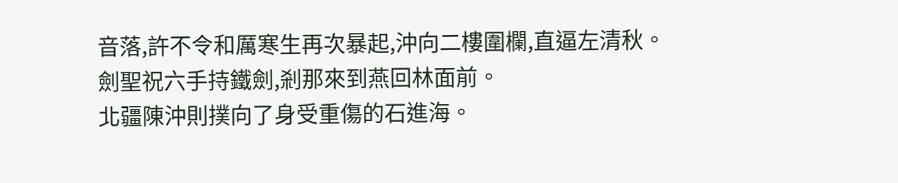音落,許不令和厲寒生再次暴起,沖向二樓圍欄,直逼左清秋。
劍聖祝六手持鐵劍,剎那來到燕回林面前。
北疆陳沖則撲向了身受重傷的石進海。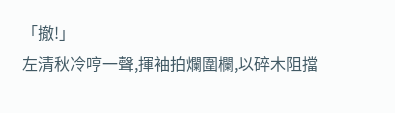「撤!」
左清秋冷哼一聲,揮袖拍爛圍欄,以碎木阻擋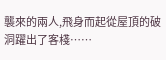襲來的兩人,飛身而起從屋頂的破洞躍出了客棧……